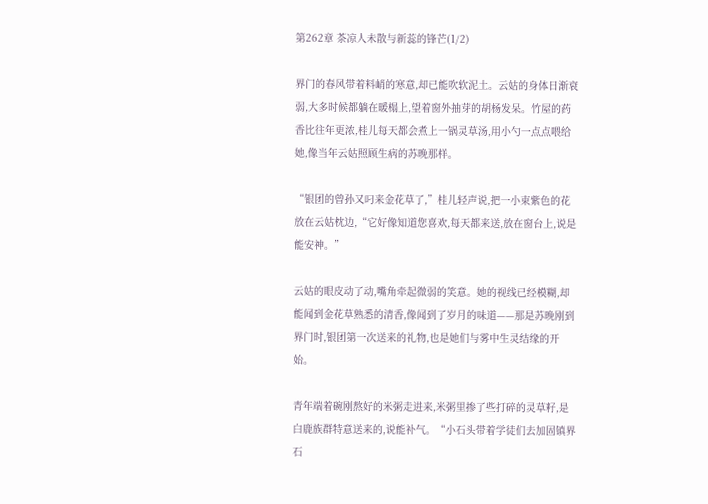第262章 茶凉人未散与新蕊的锋芒(1/2)

界门的春风带着料峭的寒意,却已能吹软泥土。云姑的身体日渐衰弱,大多时候都躺在暖榻上,望着窗外抽芽的胡杨发呆。竹屋的药香比往年更浓,桂儿每天都会煮上一锅灵草汤,用小勺一点点喂给她,像当年云姑照顾生病的苏晚那样。

“银团的曾孙又叼来金花草了,”桂儿轻声说,把一小束紫色的花放在云姑枕边,“它好像知道您喜欢,每天都来送,放在窗台上,说是能安神。”

云姑的眼皮动了动,嘴角牵起微弱的笑意。她的视线已经模糊,却能闻到金花草熟悉的清香,像闻到了岁月的味道——那是苏晚刚到界门时,银团第一次送来的礼物,也是她们与雾中生灵结缘的开始。

青年端着碗刚熬好的米粥走进来,米粥里掺了些打碎的灵草籽,是白鹿族群特意送来的,说能补气。“小石头带着学徒们去加固镇界石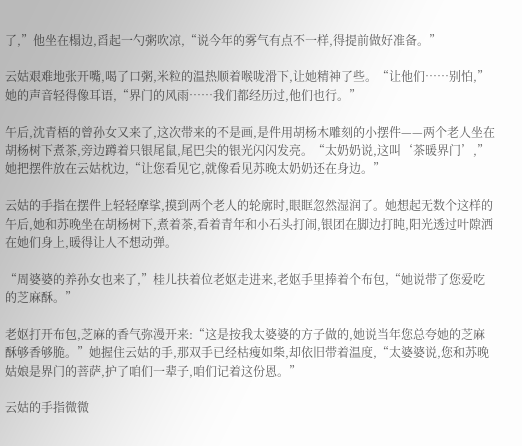了,”他坐在榻边,舀起一勺粥吹凉,“说今年的雾气有点不一样,得提前做好准备。”

云姑艰难地张开嘴,喝了口粥,米粒的温热顺着喉咙滑下,让她精神了些。“让他们……别怕,”她的声音轻得像耳语,“界门的风雨……我们都经历过,他们也行。”

午后,沈青梧的曾孙女又来了,这次带来的不是画,是件用胡杨木雕刻的小摆件——两个老人坐在胡杨树下煮茶,旁边蹲着只银尾鼠,尾巴尖的银光闪闪发亮。“太奶奶说,这叫‘茶暖界门’,”她把摆件放在云姑枕边,“让您看见它,就像看见苏晚太奶奶还在身边。”

云姑的手指在摆件上轻轻摩挲,摸到两个老人的轮廓时,眼眶忽然湿润了。她想起无数个这样的午后,她和苏晚坐在胡杨树下,煮着茶,看着青年和小石头打闹,银团在脚边打盹,阳光透过叶隙洒在她们身上,暖得让人不想动弹。

“周婆婆的养孙女也来了,”桂儿扶着位老妪走进来,老妪手里捧着个布包,“她说带了您爱吃的芝麻酥。”

老妪打开布包,芝麻的香气弥漫开来:“这是按我太婆婆的方子做的,她说当年您总夸她的芝麻酥够香够脆。”她握住云姑的手,那双手已经枯瘦如柴,却依旧带着温度,“太婆婆说,您和苏晚姑娘是界门的菩萨,护了咱们一辈子,咱们记着这份恩。”

云姑的手指微微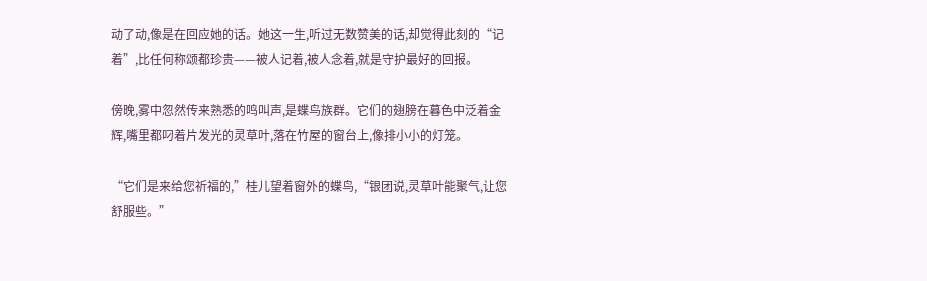动了动,像是在回应她的话。她这一生,听过无数赞美的话,却觉得此刻的“记着”,比任何称颂都珍贵——被人记着,被人念着,就是守护最好的回报。

傍晚,雾中忽然传来熟悉的鸣叫声,是蝶鸟族群。它们的翅膀在暮色中泛着金辉,嘴里都叼着片发光的灵草叶,落在竹屋的窗台上,像排小小的灯笼。

“它们是来给您祈福的,”桂儿望着窗外的蝶鸟,“银团说,灵草叶能聚气,让您舒服些。”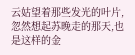云姑望着那些发光的叶片,忽然想起苏晚走的那天,也是这样的金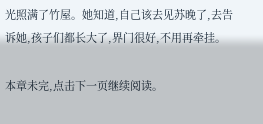光照满了竹屋。她知道,自己该去见苏晚了,去告诉她,孩子们都长大了,界门很好,不用再牵挂。

本章未完,点击下一页继续阅读。